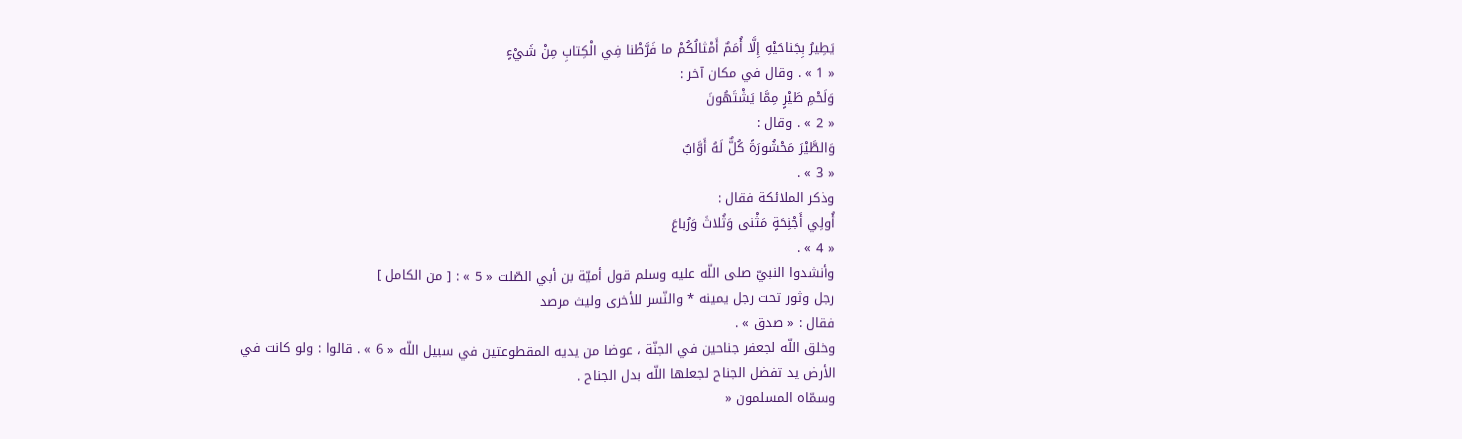يَطِيرُ بِجَناحَيْهِ إِلَّا أُمَمٌ أَمْثالُكُمْ ما فَرَّطْنا فِي الْكِتابِ مِنْ شَيْءٍ
« 1 » . وقال في مكان آخر :
وَلَحْمِ طَيْرٍ مِمَّا يَشْتَهُونَ
« 2 » . وقال :
وَالطَّيْرَ مَحْشُورَةً كُلٌّ لَهُ أَوَّابٌ
« 3 » .
وذكر الملائكة فقال :
أُولِي أَجْنِحَةٍ مَثْنى وَثُلاثَ وَرُباعَ
« 4 » .
وأنشدوا النبيّ صلى اللّه عليه وسلم قول أميّة بن أبي الصّلت « 5 » : [ من الكامل ]
رجل وثور تحت رجل يمينه * والنّسر للأخرى وليث مرصد
فقال : « صدق » .
وخلق اللّه لجعفر جناحين في الجنّة ، عوضا من يديه المقطوعتين في سبيل اللّه « 6 » . قالوا : ولو كانت في الأرض يد تفضل الجناح لجعلها اللّه بدل الجناح .
وسمّاه المسلمون «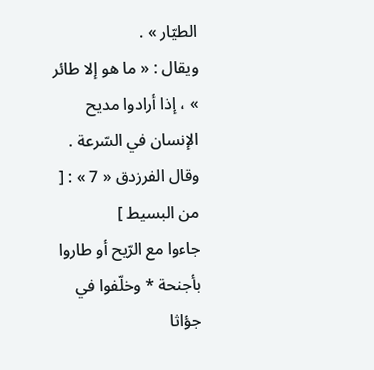الطيّار » .
ويقال : « ما هو إلا طائر » ، إذا أرادوا مديح الإنسان في السّرعة . وقال الفرزدق « 7 » : [ من البسيط ]
جاءوا مع الرّيح أو طاروا بأجنحة * وخلّفوا في جؤاثا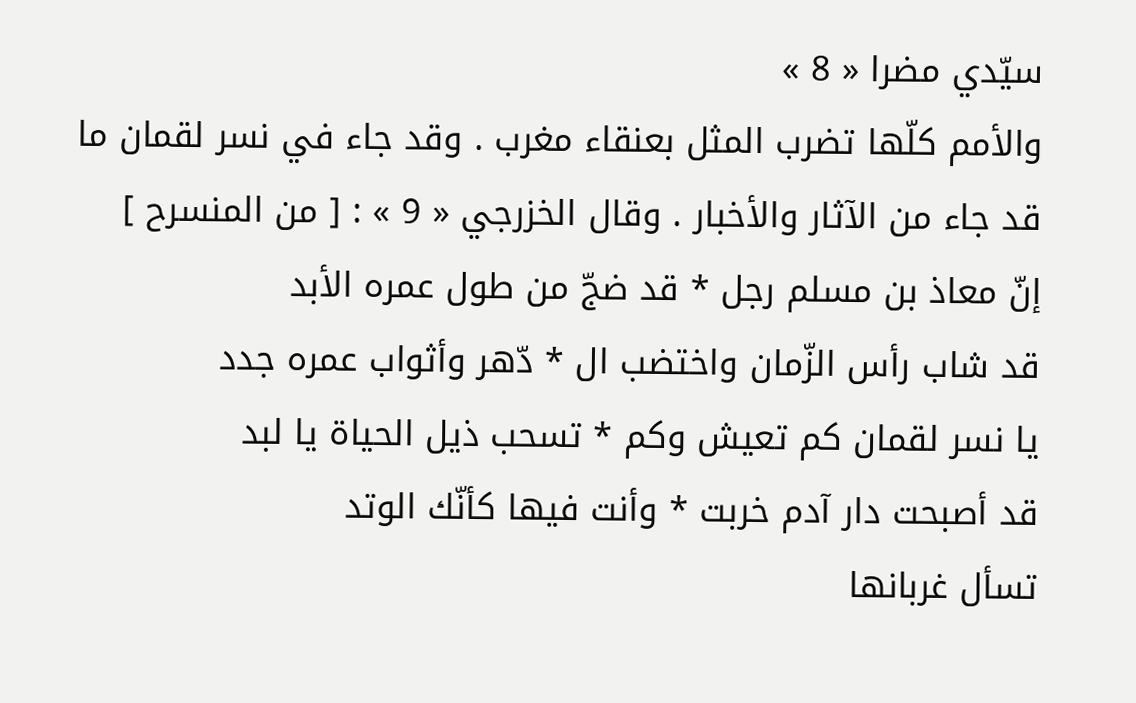سيّدي مضرا « 8 »
والأمم كلّها تضرب المثل بعنقاء مغرب . وقد جاء في نسر لقمان ما قد جاء من الآثار والأخبار . وقال الخزرجي « 9 » : [ من المنسرح ]
إنّ معاذ بن مسلم رجل * قد ضجّ من طول عمره الأبد
قد شاب رأس الزّمان واختضب ال * دّهر وأثواب عمره جدد
يا نسر لقمان كم تعيش وكم * تسحب ذيل الحياة يا لبد
قد أصبحت دار آدم خربت * وأنت فيها كأنّك الوتد
تسأل غربانها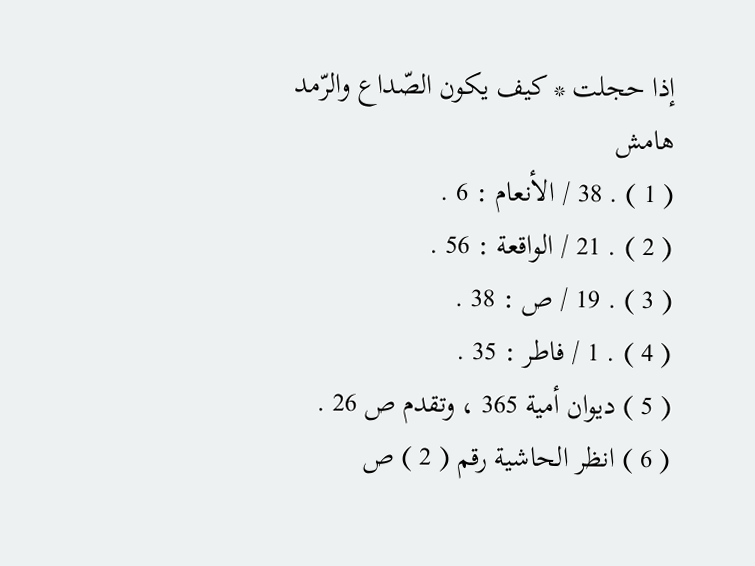إذا حجلت * كيف يكون الصّداع والرّمد
هامش
( 1 ) . 38 / الأنعام : 6 .
( 2 ) . 21 / الواقعة : 56 .
( 3 ) . 19 / ص : 38 .
( 4 ) . 1 / فاطر : 35 .
( 5 ) ديوان أمية 365 ، وتقدم ص 26 .
( 6 ) انظر الحاشية رقم ( 2 ) ص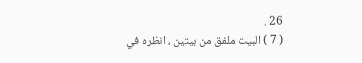26 .
( 7 ) البيت ملفق من بيتين ، انظره في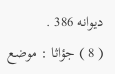ديوانه 386 .
( 8 ) جؤاثا : موضع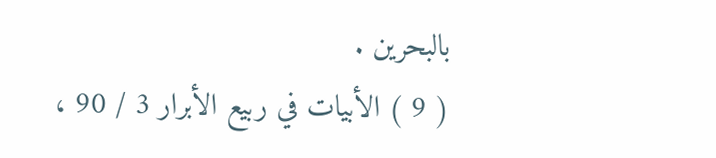بالبحرين .
( 9 ) الأبيات في ربيع الأبرار 3 / 90 ،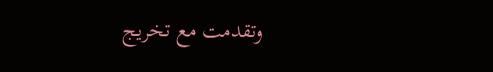وتقدمت مع تخريج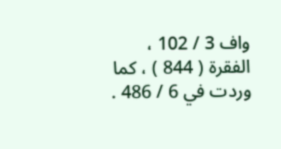واف 3 / 102 ، الفقرة ( 844 ) ، كما وردت في 6 / 486 .